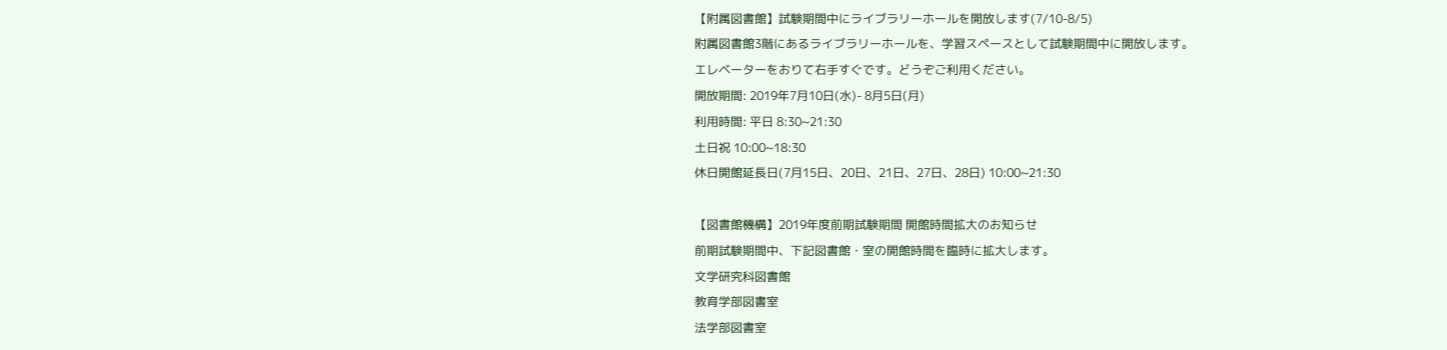【附属図書館】試験期間中にライブラリーホールを開放します(7/10-8/5)
附属図書館3階にあるライブラリーホールを、学習スペースとして試験期間中に開放します。
エレベーターをおりて右手すぐです。どうぞご利用ください。
開放期間: 2019年7月10日(水)- 8月5日(月)
利用時間: 平日 8:30~21:30
土日祝 10:00~18:30
休日開館延長日(7月15日、20日、21日、27日、28日) 10:00~21:30

【図書館機構】2019年度前期試験期間 開館時間拡大のお知らせ
前期試験期間中、下記図書館・室の開館時間を臨時に拡大します。
文学研究科図書館
教育学部図書室
法学部図書室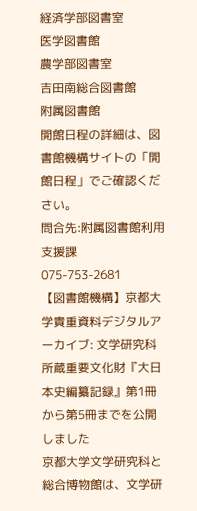経済学部図書室
医学図書館
農学部図書室
吉田南総合図書館
附属図書館
開館日程の詳細は、図書館機構サイトの「開館日程」でご確認ください。
問合先:附属図書館利用支援課
075-753-2681
【図書館機構】京都大学貴重資料デジタルアーカイブ: 文学研究科所蔵重要文化財『大日本史編纂記録』第1冊から第5冊までを公開しました
京都大学文学研究科と総合博物館は、文学研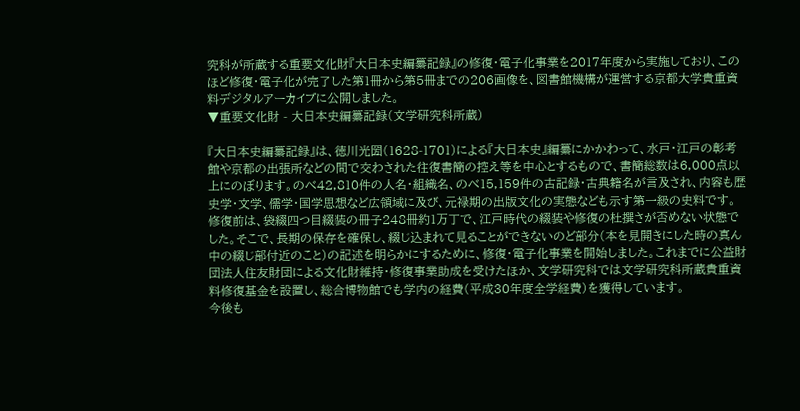究科が所蔵する重要文化財『大日本史編纂記録』の修復・電子化事業を2017年度から実施しており、このほど修復・電子化が完了した第1冊から第5冊までの206画像を、図書館機構が運営する京都大学貴重資料デジタルアーカイブに公開しました。
▼重要文化財 - 大日本史編纂記録(文学研究科所蔵)

『大日本史編纂記録』は、徳川光圀(1628-1701)による『大日本史』編纂にかかわって、水戸・江戸の彰考館や京都の出張所などの間で交わされた往復書簡の控え等を中心とするもので、書簡総数は6,000点以上にのぼります。のべ42,810件の人名・組織名、のべ15,159件の古記録・古典籍名が言及され、内容も歴史学・文学、儒学・国学思想など広領域に及び、元禄期の出版文化の実態なども示す第一級の史料です。
修復前は、袋綴四つ目綴装の冊子248冊約1万丁で、江戸時代の綴装や修復の杜撰さが否めない状態でした。そこで、長期の保存を確保し、綴じ込まれて見ることができないのど部分(本を見開きにした時の真ん中の綴じ部付近のこと)の記述を明らかにするために、修復・電子化事業を開始しました。これまでに公益財団法人住友財団による文化財維持・修復事業助成を受けたほか、文学研究科では文学研究科所蔵貴重資料修復基金を設置し、総合博物館でも学内の経費(平成30年度全学経費)を獲得しています。
今後も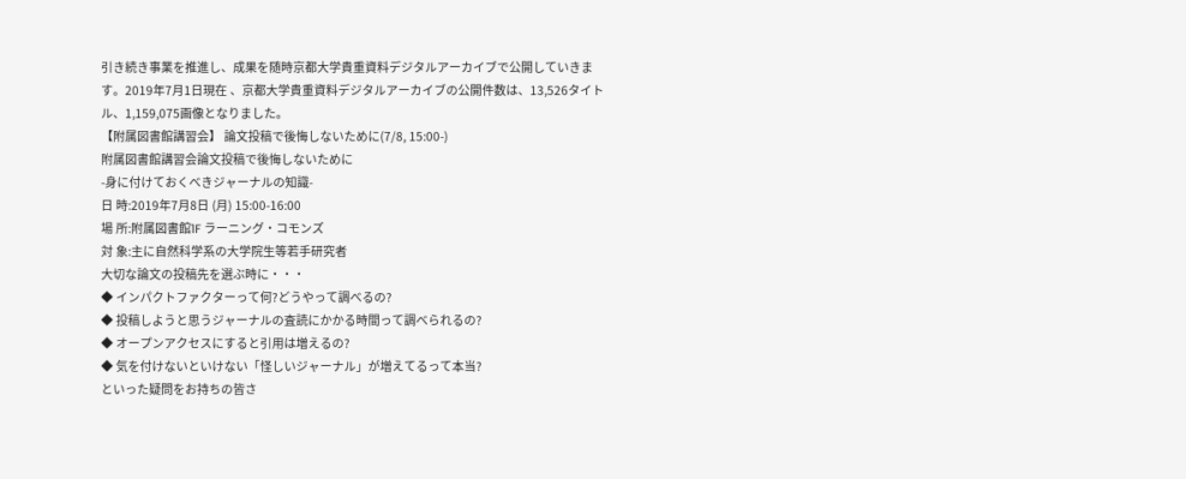引き続き事業を推進し、成果を随時京都大学貴重資料デジタルアーカイブで公開していきます。2019年7月1日現在 、京都大学貴重資料デジタルアーカイブの公開件数は、13,526タイトル、1,159,075画像となりました。
【附属図書館講習会】 論文投稿で後悔しないために(7/8, 15:00-)
附属図書館講習会論文投稿で後悔しないために
-身に付けておくべきジャーナルの知識-
日 時:2019年7月8日 (月) 15:00-16:00
場 所:附属図書館1F ラーニング・コモンズ
対 象:主に自然科学系の大学院生等若手研究者
大切な論文の投稿先を選ぶ時に・・・
◆ インパクトファクターって何?どうやって調べるの?
◆ 投稿しようと思うジャーナルの査読にかかる時間って調べられるの?
◆ オープンアクセスにすると引用は増えるの?
◆ 気を付けないといけない「怪しいジャーナル」が増えてるって本当?
といった疑問をお持ちの皆さ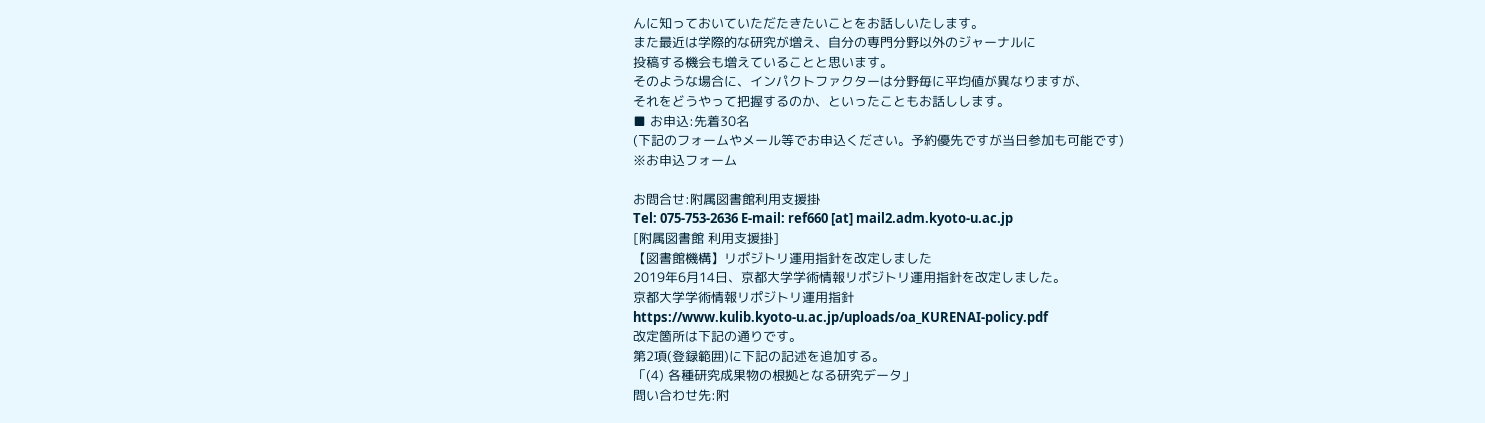んに知っておいていただたきたいことをお話しいたします。
また最近は学際的な研究が増え、自分の専門分野以外のジャーナルに
投稿する機会も増えていることと思います。
そのような場合に、インパクトファクターは分野毎に平均値が異なりますが、
それをどうやって把握するのか、といったこともお話しします。
■ お申込:先着30名
(下記のフォームやメール等でお申込ください。予約優先ですが当日参加も可能です)
※お申込フォーム

お問合せ:附属図書館利用支援掛
Tel: 075-753-2636 E-mail: ref660 [at] mail2.adm.kyoto-u.ac.jp
[附属図書館 利用支援掛]
【図書館機構】リポジトリ運用指針を改定しました
2019年6月14日、京都大学学術情報リポジトリ運用指針を改定しました。
京都大学学術情報リポジトリ運用指針
https://www.kulib.kyoto-u.ac.jp/uploads/oa_KURENAI-policy.pdf
改定箇所は下記の通りです。
第2項(登録範囲)に下記の記述を追加する。
「(4) 各種研究成果物の根拠となる研究データ」
問い合わせ先:附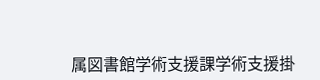属図書館学術支援課学術支援掛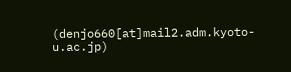(denjo660[at]mail2.adm.kyoto-u.ac.jp)